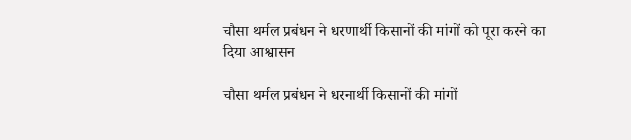चौसा थर्मल प्रबंधन ने धरणार्थी किसानों की मांगों को पूरा करने का दिया आश्वासन

चौसा थर्मल प्रबंधन ने धरनार्थी किसानों की मांगों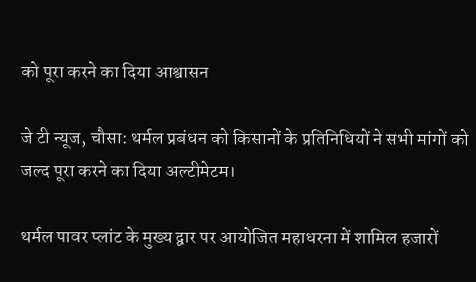को पूरा करने का दिया आश्वासन

जे टी न्यूज, चौसा: थर्मल प्रबंधन को किसानों के प्रतिनिधियों ने सभी मांगों को जल्द पूरा करने का दिया अल्टीमेटम।

थर्मल पावर प्लांट के मुख्य द्वार पर आयोजित महाधरना में शामिल हजारों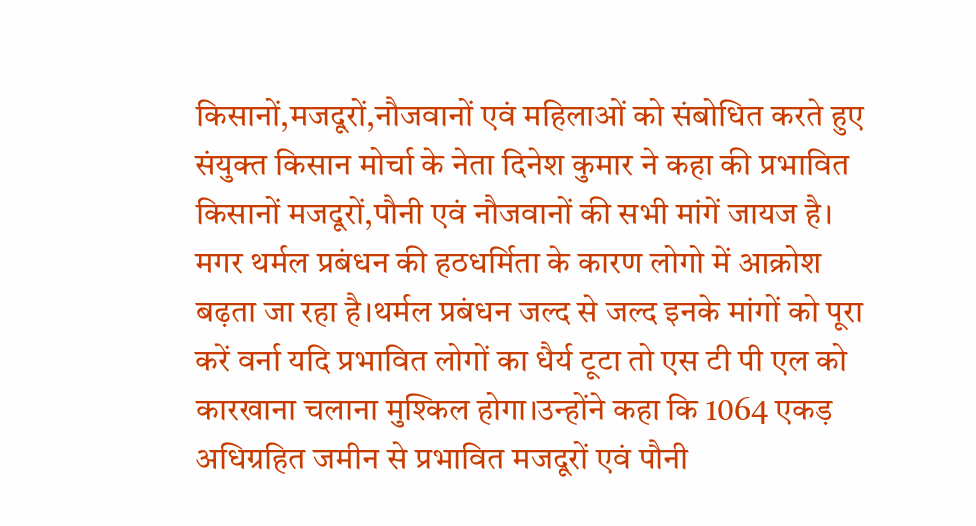किसानों,मजदूरों,नौजवानों एवं महिलाओं को संबोधित करते हुए संयुक्त किसान मोर्चा के नेता दिनेश कुमार ने कहा की प्रभावित किसानों मजदूरों,पौनी एवं नौजवानों की सभी मांगें जायज है। मगर थर्मल प्रबंधन की हठधर्मिता के कारण लोगो में आक्रोश बढ़ता जा रहा है।थर्मल प्रबंधन जल्द से जल्द इनके मांगों को पूरा करें वर्ना यदि प्रभावित लोगों का धैर्य टूटा तो एस टी पी एल को कारखाना चलाना मुश्किल होगा।उन्होंने कहा कि 1064 एकड़ अधिग्रहित जमीन से प्रभावित मजदूरों एवं पौनी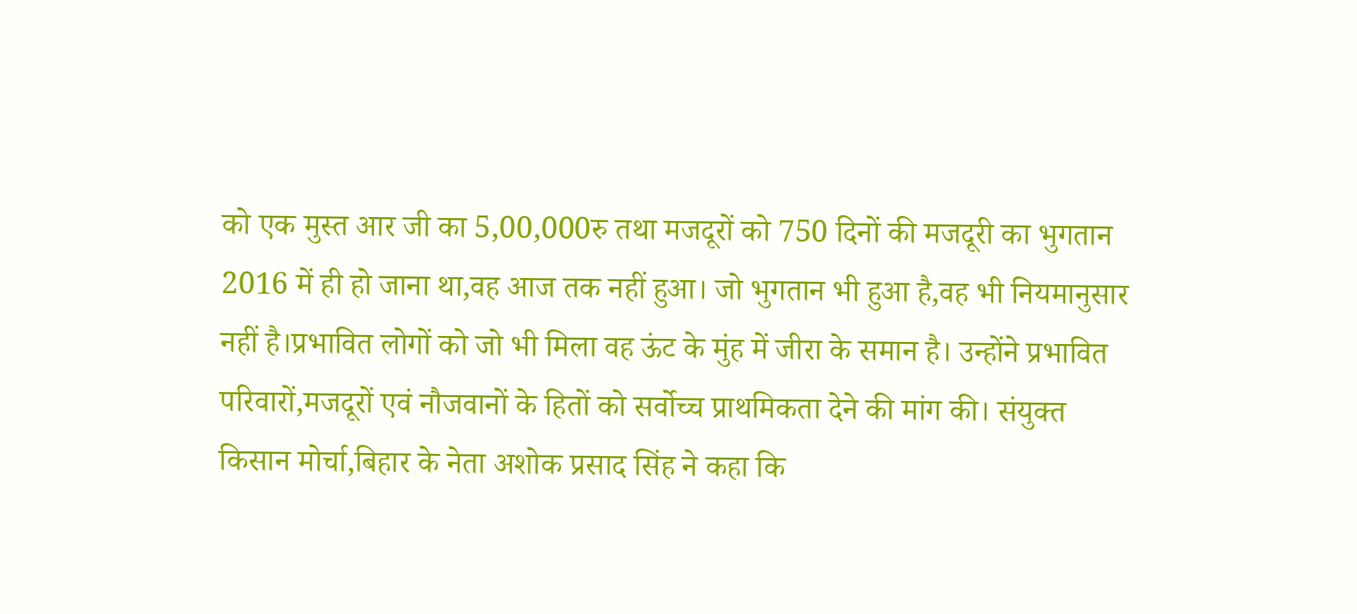को एक मुस्त आर जी का 5,00,000रु तथा मजदूरों को 750 दिनों की मजदूरी का भुगतान 2016 में ही हो जाना था,वह आज तक नहीं हुआ। जो भुगतान भी हुआ है,वह भी नियमानुसार नहीं है।प्रभावित लोगों को जो भी मिला वह ऊंट के मुंह में जीरा के समान है। उन्होंने प्रभावित परिवारों,मजदूरों एवं नौजवानों के हितों को सर्वोच्च प्राथमिकता देने की मांग की। संयुक्त किसान मोर्चा,बिहार के नेता अशोक प्रसाद सिंह ने कहा कि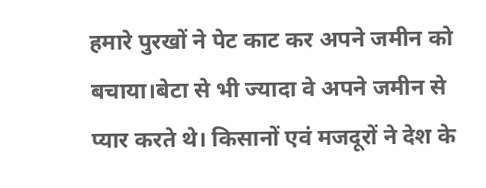हमारे पुरखों ने पेट काट कर अपने जमीन को बचाया।बेटा से भी ज्यादा वे अपने जमीन से प्यार करते थे। किसानों एवं मजदूरों ने देश के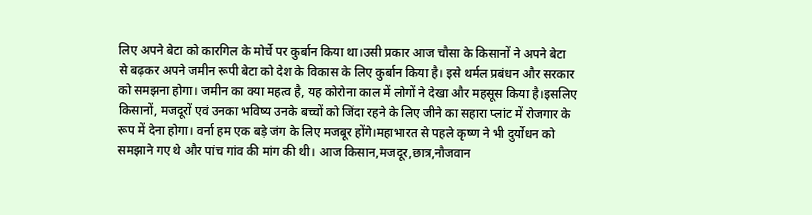लिए अपने बेटा को कारगिल के मोर्चे पर कुर्बान किया था।उसी प्रकार आज चौसा के किसानों ने अपने बेटा से बढ़कर अपने जमीन रूपी बेटा को देश के विकास के लिए कुर्बान किया है। इसे थर्मल प्रबंधन और सरकार को समझना होगा। जमीन का क्या महत्व है, यह कोरोना काल में लोगों ने देखा और महसूस किया है।इसलिए किसानों, मजदूरों एवं उनका भविष्य उनके बच्चों को जिंदा रहने के लिए जीने का सहारा प्लांट में रोजगार के रूप में देना होगा। वर्ना हम एक बड़े जंग के लिए मजबूर होंगे।महाभारत से पहले कृष्ण ने भी दुर्योधन को समझाने गए थे और पांच गांव की मांग की थी। आज किसान,मजदूर,छात्र,नौजवान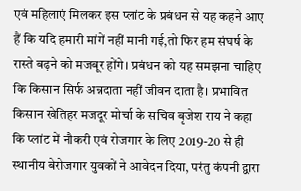एवं महिलाएं मिलकर इस प्लांट के प्रबंधन से यह कहने आए हैं कि यदि हमारी मांगें नहीं मानी गई,तो फिर हम संघर्ष के रास्ते बढ़ने को मजबूर होंगे। प्रबंधन को यह समझना चाहिए कि किसान सिर्फ अन्नदाता नहीं जीवन दाता है। प्रभावित किसान खेतिहर मजदूर मोर्चा के सचिव बृजेश राय ने कहा कि प्लांट में नौकरी एवं रोजगार के लिए 2019-20 से ही स्थानीय बेरोजगार युवकों ने आवेदन दिया, परंतु कंपनी द्वारा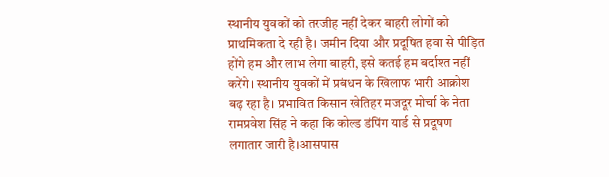स्थानीय युवकों को तरजीह नहीं देकर बाहरी लोगों को प्राथमिकता दे रही है। जमीन दिया और प्रदूषित हवा से पीड़ित होंगे हम और लाभ लेगा बाहरी, इसे कतई हम बर्दाश्त नहीं करेंगे। स्थानीय युवकों में प्रबंधन के खिलाफ भारी आक्रोश बढ़ रहा है। प्रभावित किसान खेतिहर मजदूर मोर्चा के नेता रामप्रवेश सिंह ने कहा कि कोल्ड डंपिंग यार्ड से प्रदूषण लगातार जारी है।आसपास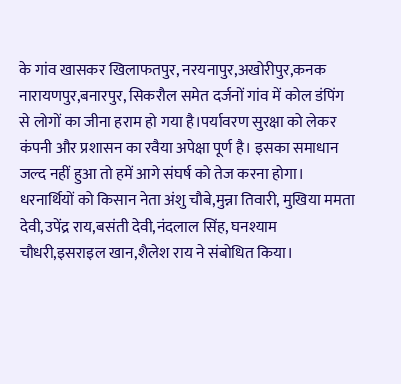के गांव खासकर खिलाफतपुर, नरयनापुर,अखोरीपुर,कनक नारायणपुर,बनारपुर, सिकरौल समेत दर्जनों गांव में कोल डंपिंग से लोगों का जीना हराम हो गया है।पर्यावरण सुरक्षा को लेकर कंपनी और प्रशासन का रवैया अपेक्षा पूर्ण है। इसका समाधान जल्द नहीं हुआ तो हमें आगे संघर्ष को तेज करना होगा। धरनार्थियों को किसान नेता अंशु चौबे,मुन्ना तिवारी, मुखिया ममता देवी,उपेंद्र राय,बसंती देवी,नंदलाल सिंह, घनश्याम चौधरी,इसराइल खान,शैलेश राय ने संबोधित किया।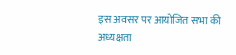इस अवसर पर आयोजित सभा की अध्यक्षता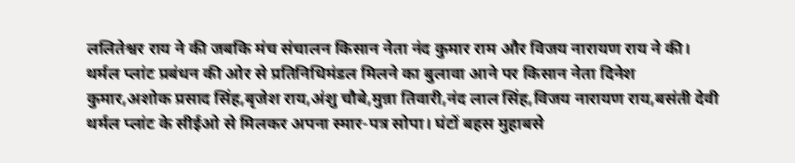ललितेश्वर राय ने की जबकि मंच संचालन किसान नेता नंद कुमार राम और विजय नारायण राय ने की। थर्मल प्लांट प्रबंधन की ओर से प्रतिनिधिमंडल मिलने का बुलावा आने पर किसान नेता दिनेश कुमार,अशोक प्रसाद सिंह,बृजेश राय,अंशु चौबे,मुन्ना तिवारी,नंद लाल सिंह,विजय नारायण राय,बसंती देवी थर्मल प्लांट के सीईओ से मिलकर अपना स्मार-पत्र सोपा। घंटों बहस मुहाबसे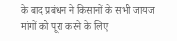के बाद प्रबंधन ने किसानों के सभी जायज मांगों को पूरा करने के लिए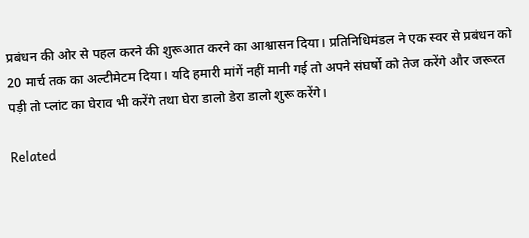प्रबंधन की ओर से पहल करने की शुरूआत करने का आश्वासन दिया। प्रतिनिधिमंडल ने एक स्वर से प्रबंधन को 20 मार्च तक का अल्टीमेटम दिया। यदि हमारी मांगें नहीं मानी गई तो अपने संघर्षो को तेज करेंगे और जरूरत पड़ी तो प्लांट का घेराव भी करेंगे तथा घेरा डालो डेरा डालो शुरू करेंगे।

Related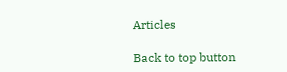Articles

Back to top button